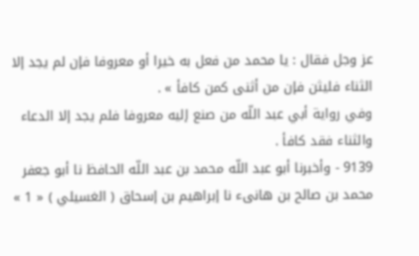عز وجل فقال : يا محمد من فعل به خيرا أو معروفا فإن لم يجد إلا الثناء فليثن فإن من أثنى كمن كافأ » .
وفي رواية أبي عبد اللّه من صنع إليه معروفا فلم يجد إلا الدعاء والثناء فقد كافأ .
9139 - وأخبرنا أبو عبد اللّه محمد بن عبد اللّه الحافظ نا أبو جعفر محمد بن صالح بن هانىء نا إبراهيم بن إسحاق ( الغسيلي ) « 1 »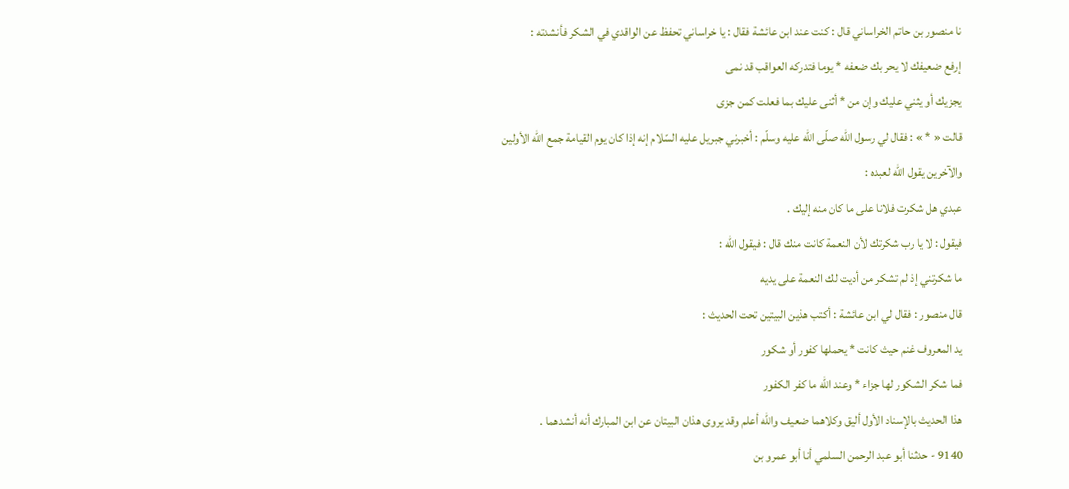نا منصور بن حاتم الخراساني قال : كنت عند ابن عائشة فقال : يا خراساني تحفظ عن الواقدي في الشكر فأنشدته :
إرفع ضعيفك لا يحر بك ضعفه * يوما فتدركه العواقب قد نمى
يجزيك أو يثني عليك وإن من * أثنى عليك بما فعلت كمن جزى
قالت « * » : فقال لي رسول اللّه صلّى اللّه عليه وسلّم : أخبرني جبريل عليه السّلام إنه إذا كان يوم القيامة جمع اللّه الأولين والآخرين يقول اللّه لعبده :
عبدي هل شكرت فلانا على ما كان منه إليك .
فيقول : لا يا رب شكرتك لأن النعمة كانت منك قال : فيقول اللّه :
ما شكرتني إذ لم تشكر من أديت لك النعمة على يديه
قال منصور : فقال لي ابن عائشة : أكتب هذين البيتين تحت الحديث :
يد المعروف غنم حيث كانت * يحملها كفور أو شكور
فما شكر الشكور لها جزاء * وعند اللّه ما كفر الكفور
هذا الحديث بالإسناد الأول أليق وكلاهما ضعيف واللّه أعلم وقد يروى هذان البيتان عن ابن المبارك أنه أنشدهما .
9140 - حدثنا أبو عبد الرحمن السلمي أنا أبو عمرو بن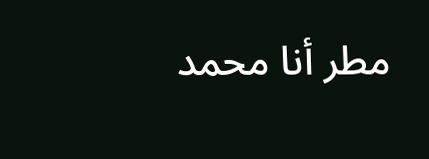مطر أنا محمد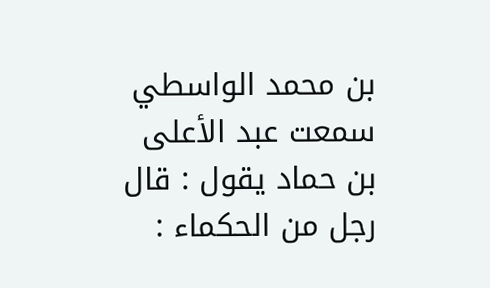بن محمد الواسطي سمعت عبد الأعلى بن حماد يقول : قال رجل من الحكماء :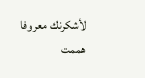لأشكرنك معروفا هممت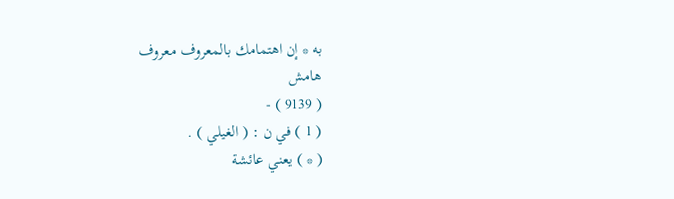به * إن اهتمامك بالمعروف معروف
هامش
( 9139 ) -
( 1 ) في ن : ( الغيلي ) .
( * ) يعني عائشة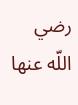رضي اللّه عنها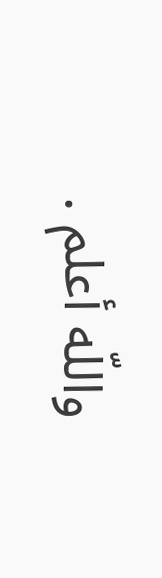واللّه أعلم .